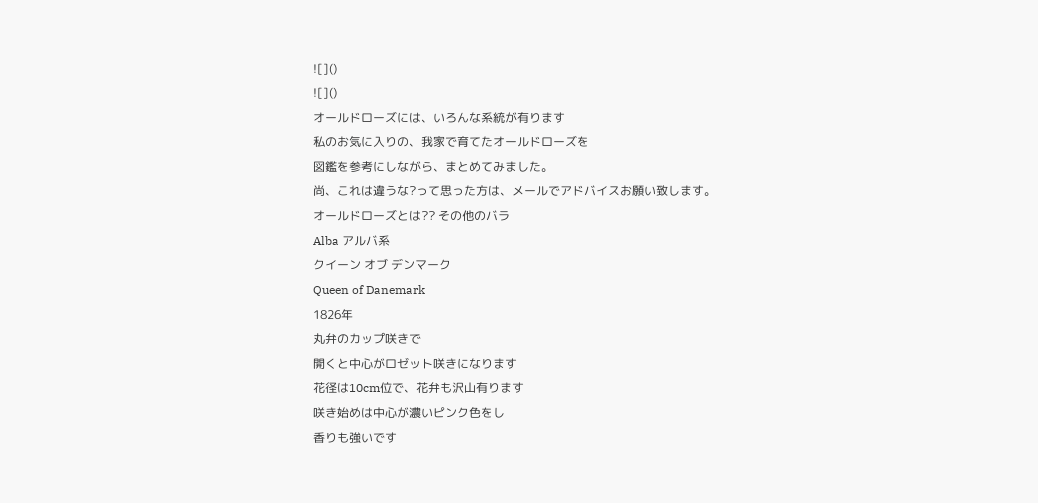![]()
![]()
オールドローズには、いろんな系統が有ります
私のお気に入りの、我家で育てたオールドローズを
図鑑を参考にしながら、まとめてみました。
尚、これは違うな?って思った方は、メールでアドバイスお願い致します。
オールドローズとは?? その他のバラ
Alba アルバ系
クイーン オブ デンマーク
Queen of Danemark
1826年
丸弁のカップ咲きで
開くと中心がロゼット咲きになります
花径は10cm位で、花弁も沢山有ります
咲き始めは中心が濃いピンク色をし
香りも強いです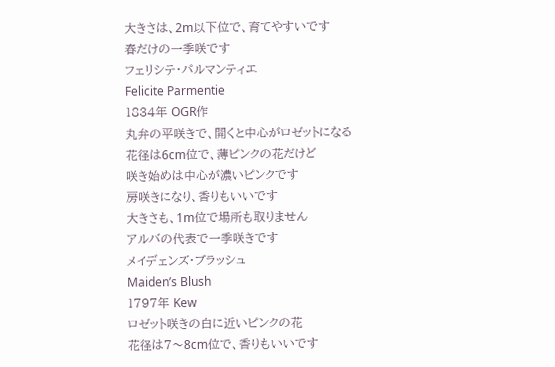大きさは、2m以下位で、育てやすいです
春だけの一季咲です
フェリシテ・パルマンティエ
Felicite Parmentie
1834年 OGR作
丸弁の平咲きで、開くと中心がロゼットになる
花径は6cm位で、薄ピンクの花だけど
咲き始めは中心が濃いピンクです
房咲きになり、香りもいいです
大きさも、1m位で場所も取りません
アルバの代表で一季咲きです
メイデェンズ・ブラッシュ
Maiden’s Blush
1797年 Kew
ロゼット咲きの白に近いピンクの花
花径は7〜8cm位で、香りもいいです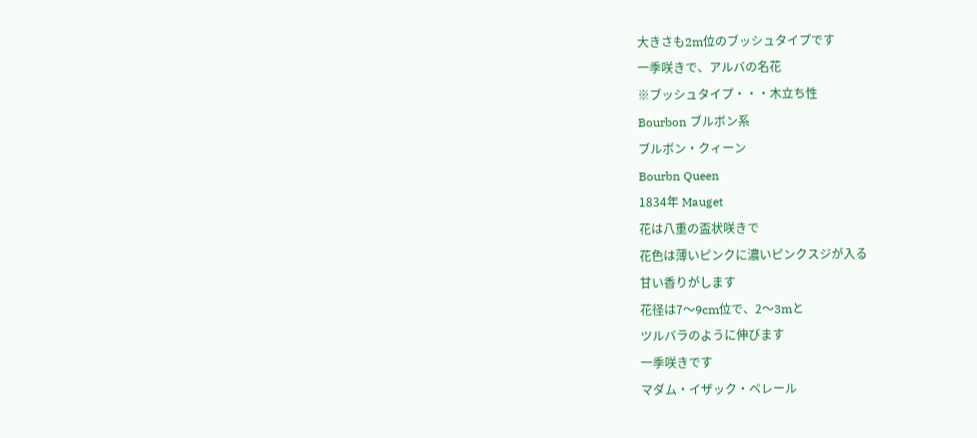大きさも2m位のブッシュタイプです
一季咲きで、アルバの名花
※ブッシュタイプ・・・木立ち性
Bourbon ブルボン系
ブルボン・クィーン
Bourbn Queen
1834年 Mauget
花は八重の盃状咲きで
花色は薄いピンクに濃いピンクスジが入る
甘い香りがします
花径は7〜9cm位で、2〜3mと
ツルバラのように伸びます
一季咲きです
マダム・イザック・ペレール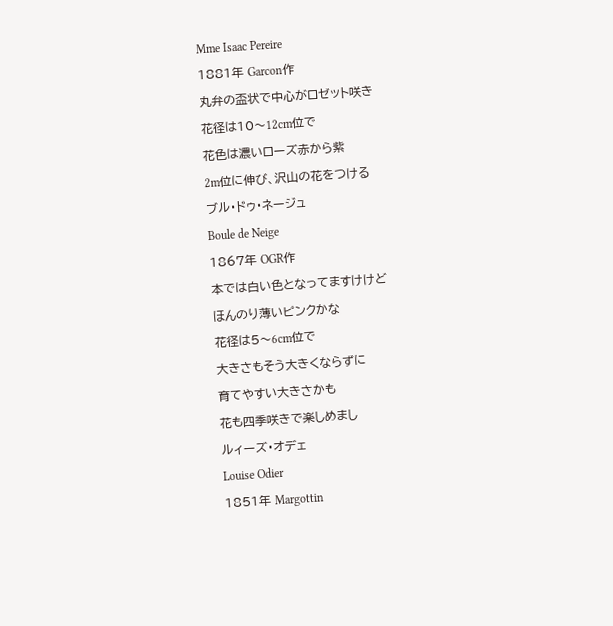Mme Isaac Pereire
1881年 Garcon作
丸弁の盃状で中心がロゼット咲き
花径は10〜12cm位で
花色は濃いローズ赤から紫
2m位に伸び、沢山の花をつける
ブル・ドゥ・ネージュ
Boule de Neige
1867年 OGR作
本では白い色となってますけけど
ほんのり薄いピンクかな
花径は5〜6cm位で
大きさもそう大きくならずに
育てやすい大きさかも
花も四季咲きで楽しめまし
ルィーズ・オデェ
Louise Odier
1851年 Margottin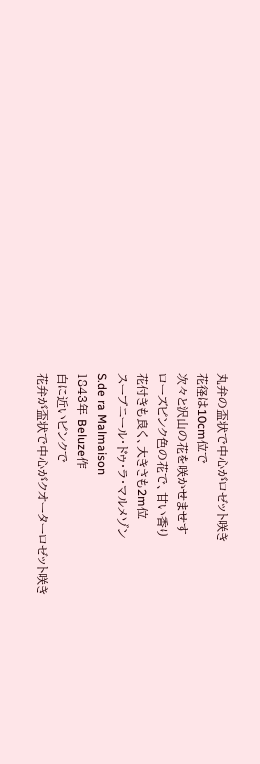丸弁の盃状で中心がロゼット咲き
花径は10cm位で
次々と沢山の花を咲かせませす
ローズピンク色の花で、甘い香り
花付きも良く、大きさも2m位
スーブニール・ドゥ・ラ・マルメゾン
S.de ra Malmaison
1843年 Beluze作
白に近いピンクで
花弁が盃状で中心がクオーターロゼット咲き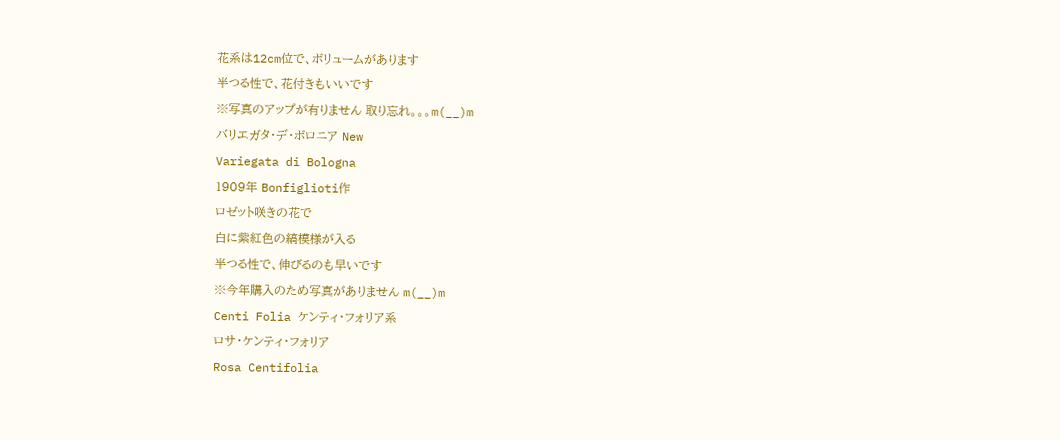花系は12cm位で、ボリュームがあります
半つる性で、花付きもいいです
※写真のアップが有りません 取り忘れ。。。m(__)m
バリエガタ・デ・ボロニア New
Variegata di Bologna
1909年 Bonfiglioti作
ロゼット咲きの花で
白に紫紅色の縞模様が入る
半つる性で、伸びるのも早いです
※今年購入のため写真がありません m(__)m
Centi Folia ケンティ・フォリア系
ロサ・ケンティ・フォリア
Rosa Centifolia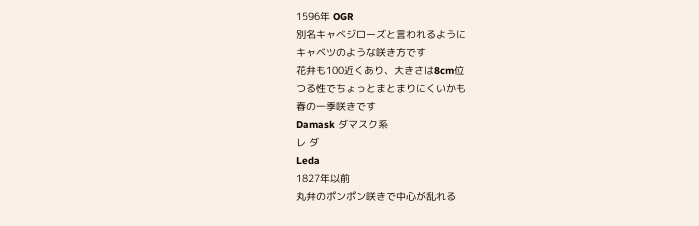1596年 OGR
別名キャべジローズと言われるように
キャベツのような咲き方です
花弁も100近くあり、大きさは8cm位
つる性でちょっとまとまりにくいかも
春の一季咲きです
Damask ダマスク系
レ ダ
Leda
1827年以前
丸弁のポンポン咲きで中心が乱れる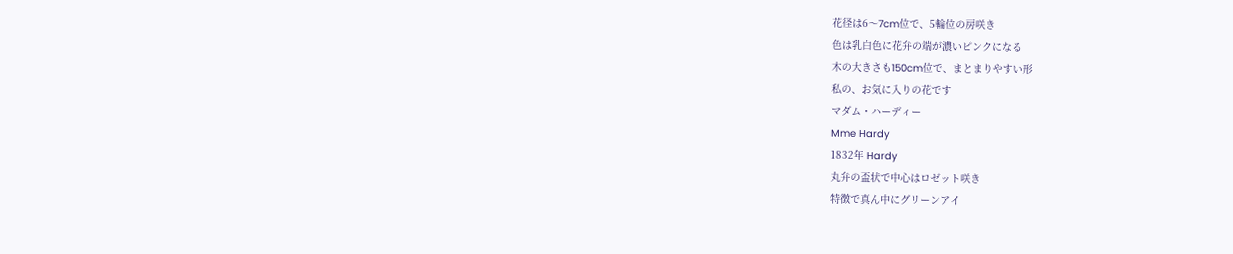花径は6〜7cm位で、5輪位の房咲き
色は乳白色に花弁の端が濃いピンクになる
木の大きさも150cm位で、まとまりやすい形
私の、お気に入りの花です
マダム・ハーディー
Mme Hardy
1832年 Hardy
丸弁の盃状で中心はロゼット咲き
特徴で真ん中にグリーンアイ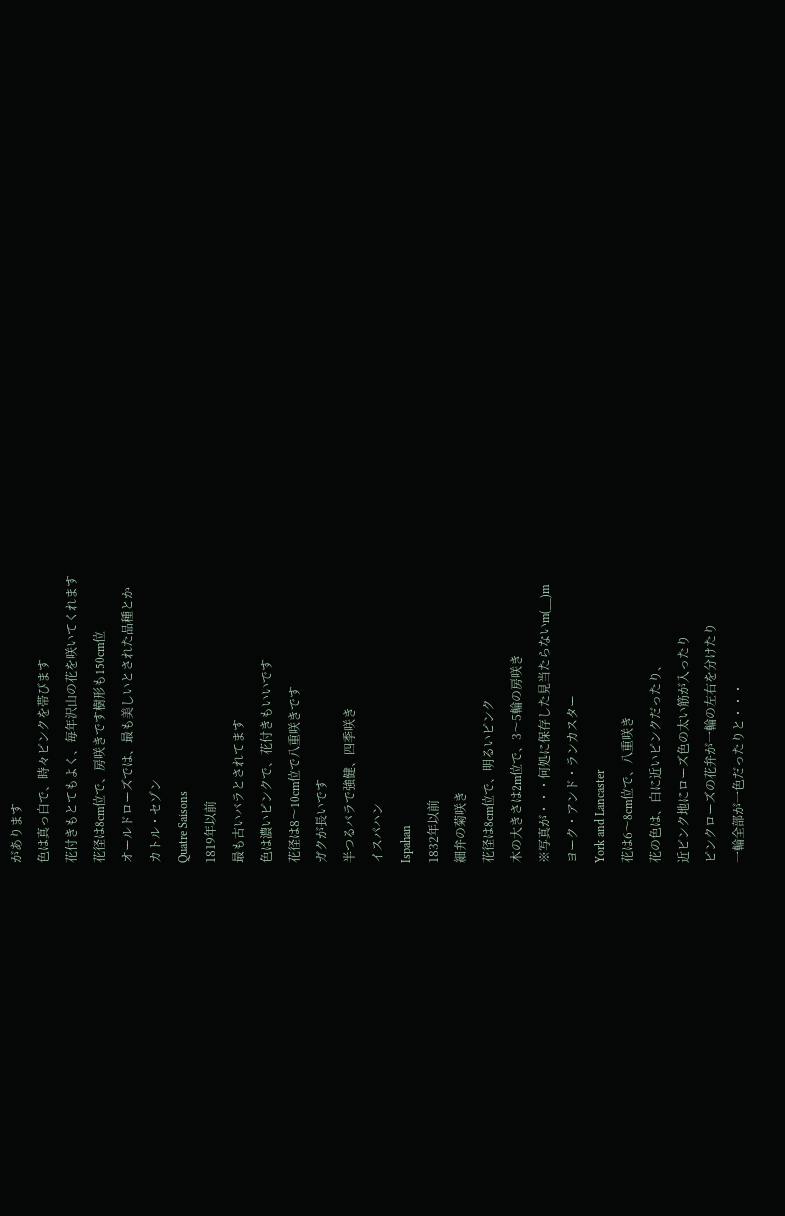があります
色は真っ白で、時々ピンクを帯びます
花付きもとてもよく、毎年沢山の花を咲いてくれます
花径は8cm位で、房咲きです樹形も150cm位
オールドローズでは、最も美しいとされた品種とか
カトル・セゾン
Quatre Saisons
1819年以前
最も古いバラとされてます
色は濃いピンクで、花付きもいいです
花径は8〜10cm位で八重咲きです
ガクが長いです
半つるバラで強健、四季咲き
イスパハン
Ispahan
1832年以前
細弁の菊咲き
花径は8cm位で、明るいピンク
木の大きさは2m位で、3〜5輪の房咲き
※写真が・・・何処に保存した見当たらないm(__)m
ヨーク・アンド・ランカスター
York and Lancaster
花は6〜8cm位で、八重咲き
花の色は、白に近いピンクだったり、
近ピンク地にローズ色の太い筋が入ったり
ピンクローズの花弁が一輪の左右を分けたり
一輪全部が一色だったりと・・・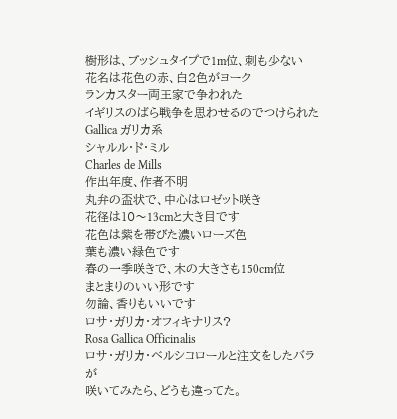樹形は、ブッシュタイプで1m位、刺も少ない
花名は花色の赤、白2色がヨーク
ランカスター両王家で争われた
イギリスのばら戦争を思わせるのでつけられた
Gallica ガリカ系
シャルル・ド・ミル
Charles de Mills
作出年度、作者不明
丸弁の盃状で、中心はロゼット咲き
花径は10〜13cmと大き目です
花色は紫を帯びた濃いローズ色
葉も濃い緑色です
春の一季咲きで、木の大きさも150cm位
まとまりのいい形です
勿論、香りもいいです
ロサ・ガリカ・オフィキナリス?
Rosa Gallica Officinalis
ロサ・ガリカ・ベルシコロールと注文をしたバラが
咲いてみたら、どうも違ってた。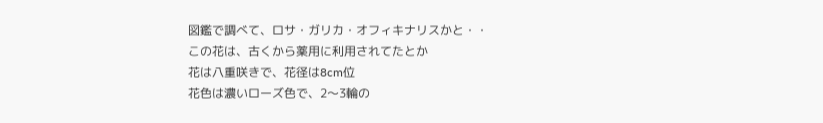図鑑で調べて、ロサ・ガリカ・オフィキナリスかと・・
この花は、古くから薬用に利用されてたとか
花は八重咲きで、花径は8cm位
花色は濃いローズ色で、2〜3輪の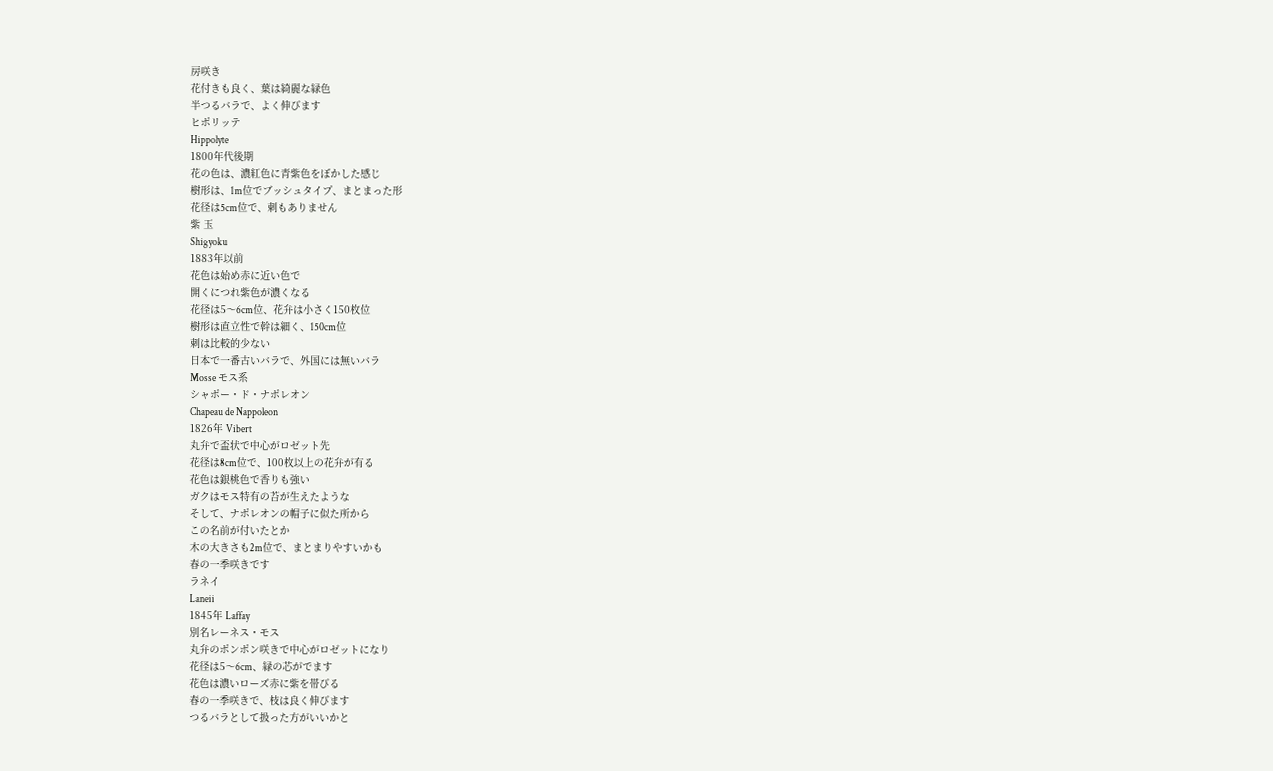房咲き
花付きも良く、葉は綺麗な緑色
半つるバラで、よく伸びます
ヒポリッテ
Hippolyte
1800年代後期
花の色は、濃紅色に青紫色をぼかした感じ
樹形は、1m位でブッシュタイプ、まとまった形
花径は5cm位で、刺もありません
紫 玉
Shigyoku
1883年以前
花色は始め赤に近い色で
開くにつれ紫色が濃くなる
花径は5〜6cm位、花弁は小さく150枚位
樹形は直立性で幹は細く、150cm位
刺は比較的少ない
日本で一番古いバラで、外国には無いバラ
Mosse モス系
シャポー・ド・ナポレオン
Chapeau de Nappoleon
1826年 Vibert
丸弁で盃状で中心がロゼット先
花径は8cm位で、100枚以上の花弁が有る
花色は銀桃色で香りも強い
ガクはモス特有の苔が生えたような
そして、ナポレオンの帽子に似た所から
この名前が付いたとか
木の大きさも2m位で、まとまりやすいかも
春の一季咲きです
ラネイ
Laneii
1845年 Laffay
別名レーネス・モス
丸弁のポンポン咲きで中心がロゼットになり
花径は5〜6cm、緑の芯がでます
花色は濃いローズ赤に紫を帯びる
春の一季咲きで、枝は良く伸びます
つるバラとして扱った方がいいかと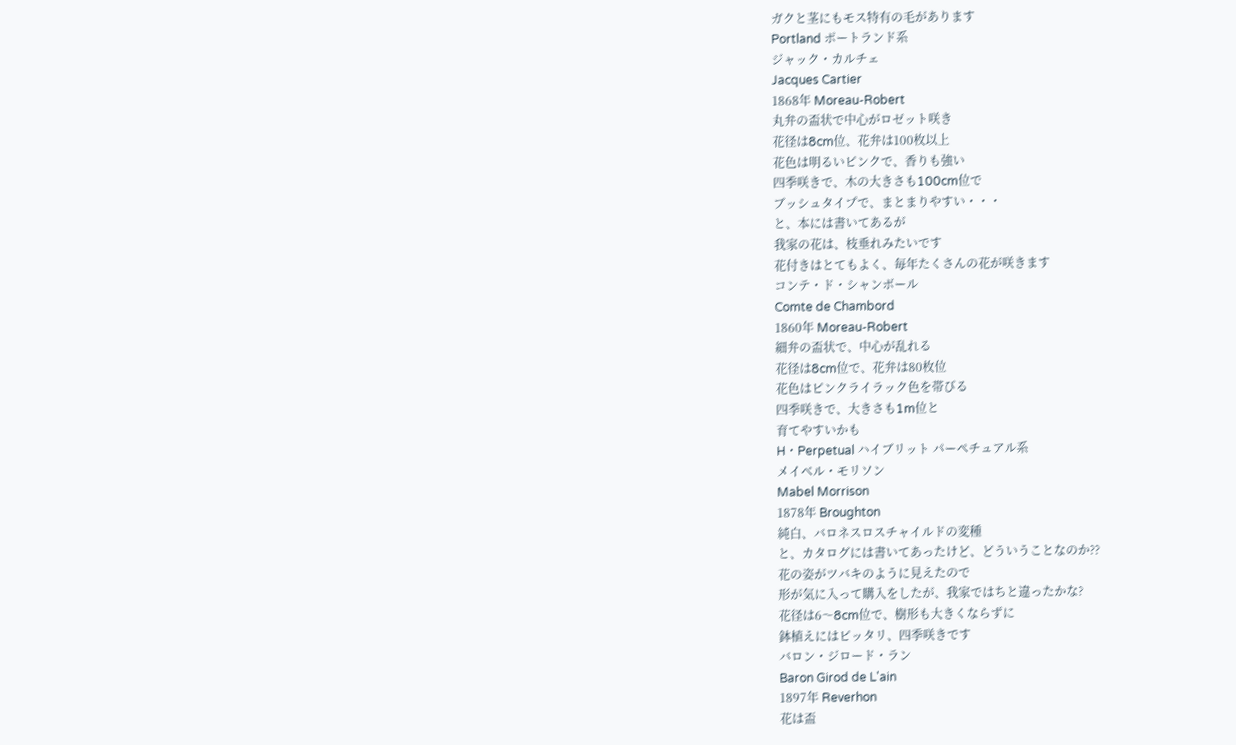ガクと茎にもモス特有の毛があります
Portland ポートランド系
ジャック・カルチェ
Jacques Cartier
1868年 Moreau‐Robert
丸弁の盃状で中心がロゼット咲き
花径は8cm位、花弁は100枚以上
花色は明るいピンクで、香りも強い
四季咲きで、木の大きさも100cm位で
ブッシュタイプで、まとまりやすい・・・
と、本には書いてあるが
我家の花は、枝垂れみたいです
花付きはとてもよく、毎年たくさんの花が咲きます
コンテ・ド・シャンボール
Comte de Chambord
1860年 Moreau‐Robert
細弁の盃状で、中心が乱れる
花径は8cm位で、花弁は80枚位
花色はピンクライラック色を帯びる
四季咲きで、大きさも1m位と
育てやすいかも
H・Perpetual ハイブリット パーペチュアル系
メイベル・モリソン
Mabel Morrison
1878年 Broughton
純白、バロネスロスチャイルドの変種
と、カタログには書いてあったけど、どういうことなのか??
花の姿がツバキのように見えたので
形が気に入って購入をしたが、我家ではちと違ったかな?
花径は6〜8cm位で、樹形も大きくならずに
鉢植えにはピッタリ、四季咲きです
バロン・ジロード・ラン
Baron Girod de L'ain
1897年 Reverhon
花は盃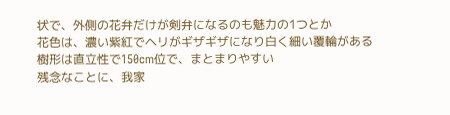状で、外側の花弁だけが剣弁になるのも魅力の1つとか
花色は、濃い紫紅でヘリがギザギザになり白く細い覆輪がある
樹形は直立性で150cm位で、まとまりやすい
残念なことに、我家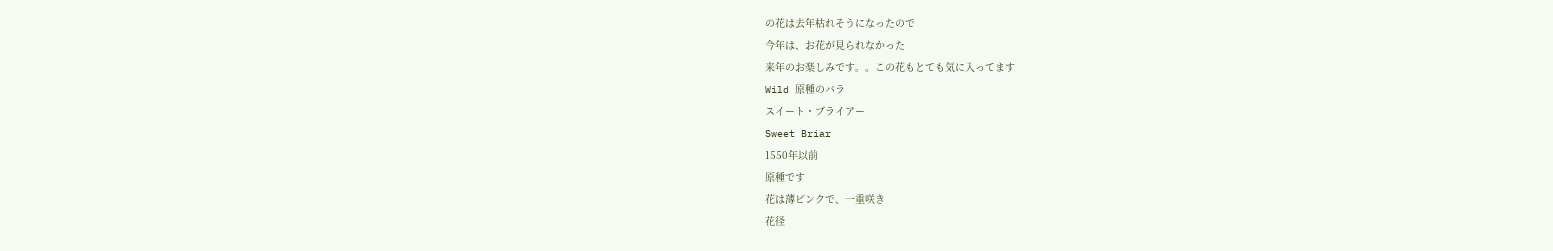の花は去年枯れそうになったので
今年は、お花が見られなかった
来年のお楽しみです。。この花もとても気に入ってます
Wild 原種のバラ
スイート・ブライアー
Sweet Briar
1550年以前
原種です
花は薄ピンクで、一重咲き
花径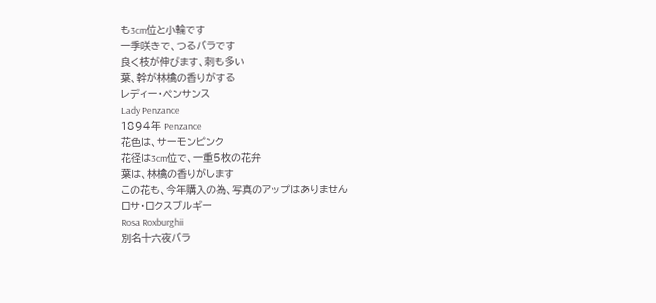も3cm位と小輪です
一季咲きで、つるバラです
良く枝が伸びます、刺も多い
葉、幹が林檎の香りがする
レディー・ペンサンス
Lady Penzance
1894年 Penzance
花色は、サーモンピンク
花径は3cm位で、一重5枚の花弁
葉は、林檎の香りがします
この花も、今年購入の為、写真のアップはありません
ロサ・ロクスブルギー
Rosa Roxburghii
別名十六夜バラ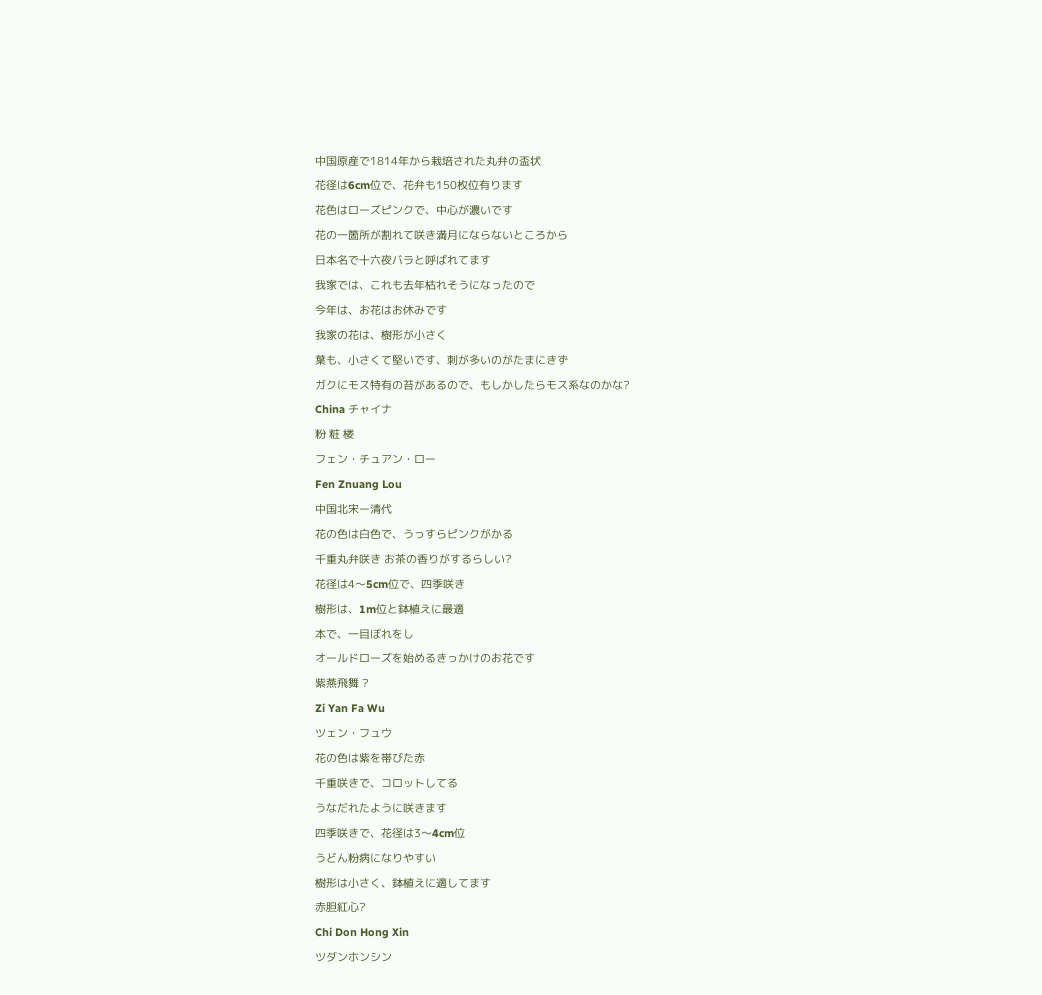中国原産で1814年から栽培された丸弁の盃状
花径は6cm位で、花弁も150枚位有ります
花色はローズピンクで、中心が濃いです
花の一箇所が割れて咲き満月にならないところから
日本名で十六夜バラと呼ばれてます
我家では、これも去年枯れそうになったので
今年は、お花はお休みです
我家の花は、樹形が小さく
葉も、小さくて堅いです、刺が多いのがたまにきず
ガクにモス特有の苔があるので、もしかしたらモス系なのかな?
China チャイナ
粉 粧 楼
フェン・チュアン・ロー
Fen Znuang Lou
中国北宋ー清代
花の色は白色で、うっすらピンクがかる
千重丸弁咲き お茶の香りがするらしい?
花径は4〜5cm位で、四季咲き
樹形は、1m位と鉢植えに最適
本で、一目ぼれをし
オールドローズを始めるきっかけのお花です
紫燕飛舞 ?
Zi Yan Fa Wu
ツェン・フュウ
花の色は紫を帯びた赤
千重咲きで、コロットしてる
うなだれたように咲きます
四季咲きで、花径は3〜4cm位
うどん粉病になりやすい
樹形は小さく、鉢植えに適してます
赤胆紅心?
Chi Don Hong Xin
ツダンホンシン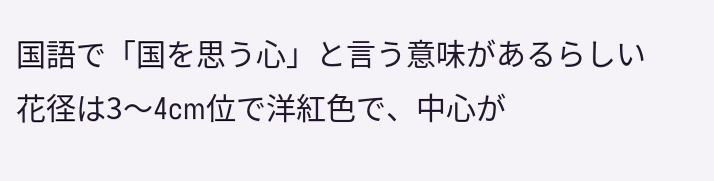国語で「国を思う心」と言う意味があるらしい
花径は3〜4cm位で洋紅色で、中心が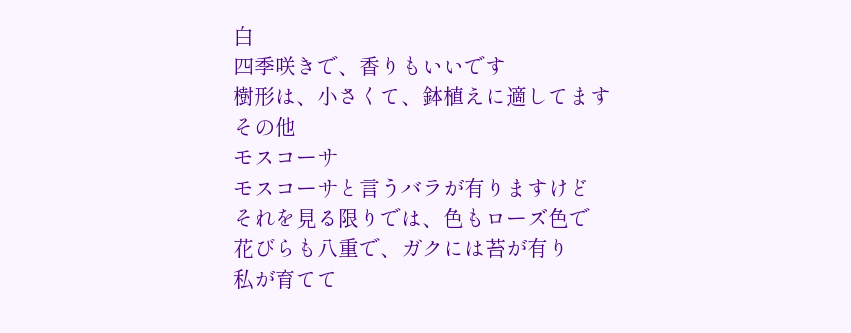白
四季咲きで、香りもいいです
樹形は、小さくて、鉢植えに適してます
その他
モスコーサ
モスコーサと言うバラが有りますけど
それを見る限りでは、色もローズ色で
花びらも八重で、ガクには苔が有り
私が育てて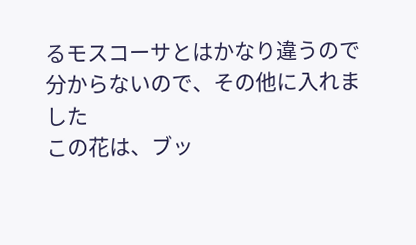るモスコーサとはかなり違うので
分からないので、その他に入れました
この花は、ブッ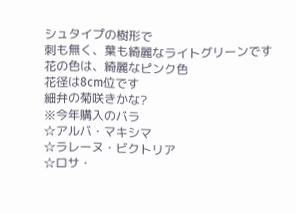シュタイプの樹形で
刺も無く、葉も綺麗なライトグリーンです
花の色は、綺麗なピンク色
花径は8cm位です
細弁の菊咲きかな?
※今年購入のバラ
☆アルバ・マキシマ
☆ラレーヌ・ビクトリア
☆ロサ・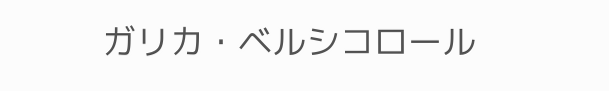ガリカ・ベルシコロール